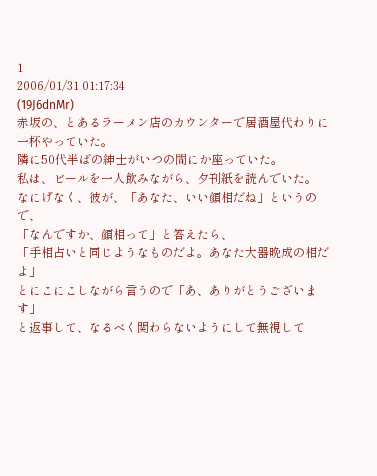1
2006/01/31 01:17:34
(19J6dnMr)
赤坂の、とあるラーメン店のカウンターで居酒屋代わりに一杯やっていた。
隣に50代半ばの紳士がいつの間にか座っていた。
私は、ビールを一人飲みながら、夕刊紙を読んでいた。
なにげなく、彼が、「あなた、いい顔相だね」というので、
「なんですか、顔相って」と答えたら、
「手相占いと同じようなものだよ。あなた大器晩成の相だよ」
とにこにこしながら言うので「あ、ありがとうございます」
と返事して、なるべく関わらないようにして無視して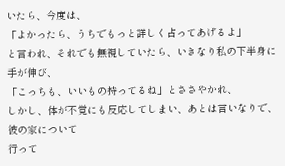いたら、今度は、
「よかったら、うちでもっと詳しく占ってあげるよ」
と言われ、それでも無視していたら、いきなり私の下半身に手が伸び、
「こっちも、いいもの持ってるね」とささやかれ、
しかし、体が不覚にも反応してしまい、あとは言いなりで、彼の家について
行って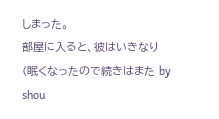しまった。
部屋に入ると、彼はいきなり
(眠くなったので続きはまた by shou